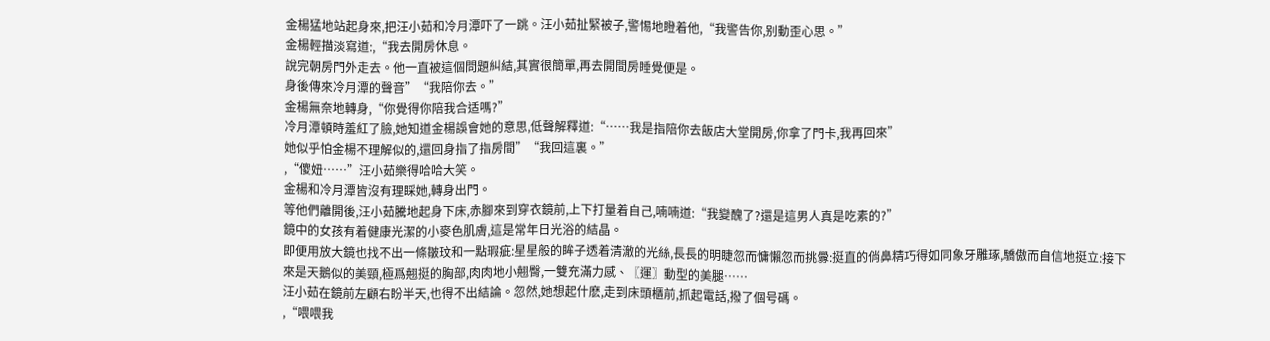金楊猛地站起身來,把汪小茹和冷月潭吓了一跳。汪小茹扯緊被子,警惕地瞪着他,“我警告你,别動歪心思。”
金楊輕描淡寫道:,“我去開房休息。
說完朝房門外走去。他一直被這個問題糾結,其實很簡單,再去開間房睡覺便是。
身後傳來冷月潭的聲音”“我陪你去。”
金楊無奈地轉身,“你覺得你陪我合适嗎?”
冷月潭頓時羞紅了臉,她知道金楊誤會她的意思,低聲解釋道:“……我是指陪你去飯店大堂開房,你拿了門卡,我再回來”
她似乎怕金楊不理解似的,還回身指了指房間”“我回這裏。”
,“傻妞……”汪小茹樂得哈哈大笑。
金楊和冷月潭皆沒有理睬她,轉身出門。
等他們離開後,汪小茹騰地起身下床,赤腳來到穿衣鏡前,上下打量着自己,喃喃道:“我變醜了?還是這男人真是吃素的?”
鏡中的女孩有着健康光潔的小麥色肌膚,這是常年日光浴的結晶。
即便用放大鏡也找不出一條皺玟和一點瑕疵:星星般的眸子透着清澈的光絲,長長的明睫忽而慵懶忽而挑釁:挺直的俏鼻精巧得如同象牙雕琢,驕傲而自信地挺立:接下來是天鵝似的美頸,極爲翹挺的胸部,肉肉地小翹臀,一雙充滿力感、〖運〗動型的美腿……
汪小茹在鏡前左顧右盼半天,也得不出結論。忽然,她想起什麽,走到床頭櫃前,抓起電話,撥了個号碼。
,“喂喂我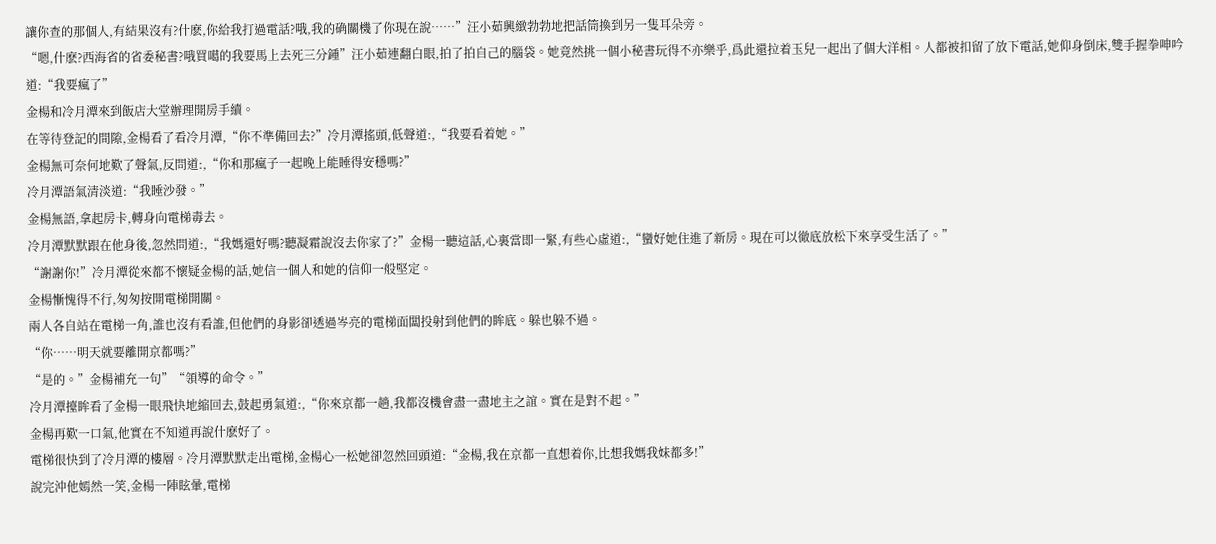讓你查的那個人,有結果沒有?什麽,你給我打過電話?哦,我的确關機了你現在說……”汪小茹興緻勃勃地把話筒換到另一隻耳朵旁。
“嗯,什麽?西海省的省委秘書?哦買噶的我要馬上去死三分鍾”汪小茹連翻白眼,拍了拍自己的腦袋。她竟然挑一個小秘書玩得不亦樂乎,爲此還拉着玉兒一起出了個大洋相。人都被扣留了放下電話,她仰身倒床,雙手握拳呻吟道:“我要瘋了”
金楊和冷月潭來到飯店大堂辦理開房手續。
在等待登記的間隙,金楊看了看冷月潭,“你不準備回去?”冷月潭搖頭,低聲道:,“我要看着她。”
金楊無可奈何地歎了聲氣,反問道:,“你和那瘋子一起晚上能睡得安穩嗎?”
冷月潭語氣清淡道:“我睡沙發。”
金楊無語,拿起房卡,轉身向電梯毒去。
冷月潭默默跟在他身後,忽然問道:,“我媽還好嗎?聽凝霜說沒去你家了?”金楊一聽這話,心裏當即一緊,有些心虛道:,“蠻好她住進了新房。現在可以徹底放松下來享受生活了。”
“謝謝你!”冷月潭從來都不懷疑金楊的話,她信一個人和她的信仰一般堅定。
金楊慚愧得不行,匆匆按開電梯開關。
兩人各自站在電梯一角,誰也沒有看誰,但他們的身影卻透過岑亮的電梯面闆投射到他們的眸底。躲也躲不過。
“你……明天就要離開京都嗎?”
“是的。”金楊補充一句”“領導的命令。”
冷月潭擡眸看了金楊一眼飛快地縮回去,鼓起勇氣道:,“你來京都一趟,我都沒機會盡一盡地主之誼。實在是對不起。”
金楊再歎一口氣,他實在不知道再說什麽好了。
電梯很快到了冷月潭的樓層。冷月潭默默走出電梯,金楊心一松她卻忽然回頭道:“金楊,我在京都一直想着你,比想我媽我妹都多!”
說完沖他嫣然一笑,金楊一陣眩暈,電梯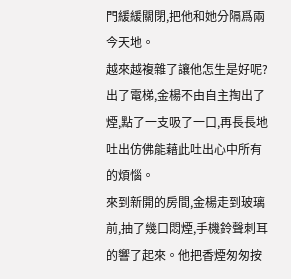門緩緩關閉,把他和她分隔爲兩今天地。
越來越複雜了讓他怎生是好呢?出了電梯,金楊不由自主掏出了煙,點了一支吸了一口,再長長地吐出仿佛能藉此吐出心中所有的煩惱。
來到新開的房間,金楊走到玻璃前,抽了幾口悶煙,手機鈴聲刺耳的響了起來。他把香煙匆匆按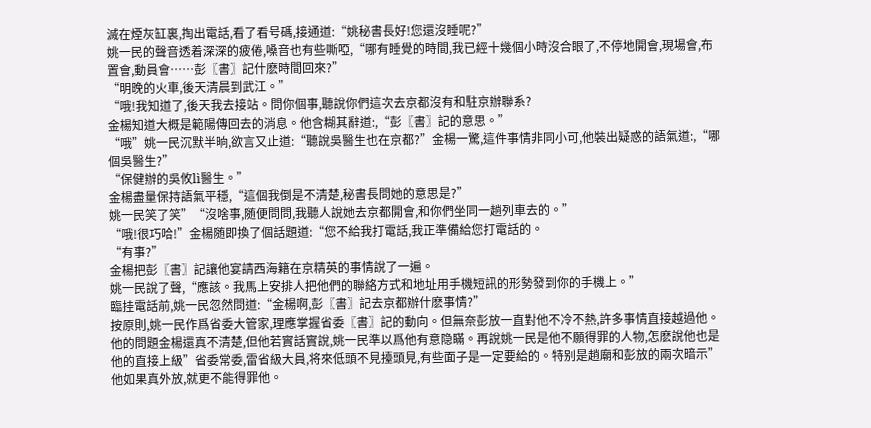滅在煙灰缸裏,掏出電話,看了看号碼,接通道:“姚秘書長好!您還沒睡呢?”
姚一民的聲音透着深深的疲倦,嗓音也有些嘶啞,“哪有睡覺的時間,我已經十幾個小時沒合眼了,不停地開會,現場會,布置會,動員會……彭〖書〗記什麽時間回來?”
“明晚的火車,後天清晨到武江。”
“哦!我知道了,後天我去接站。問你個事,聽說你們這次去京都沒有和駐京辦聯系?
金楊知道大概是範陽傳回去的消息。他含糊其辭道:,“彭〖書〗記的意思。”
“哦”姚一民沉默半晌,欲言又止道:“聽說吳醫生也在京都?”金楊一驚,這件事情非同小可,他裝出疑惑的語氣道:,“哪個吳醫生?”
“保健辦的吳攸lì醫生。”
金楊盡量保持語氣平穩,“這個我倒是不清楚,秘書長問她的意思是?”
姚一民笑了笑”“沒啥事,随便問問,我聽人說她去京都開會,和你們坐同一趟列車去的。”
“哦!很巧哈!”金楊随即換了個話題道:“您不給我打電話,我正準備給您打電話的。
“有事?”
金楊把彭〖書〗記讓他宴請西海籍在京精英的事情說了一遍。
姚一民說了聲,“應該。我馬上安排人把他們的聯絡方式和地址用手機短訊的形勢發到你的手機上。”
臨挂電話前,姚一民忽然問道:“金楊啊,彭〖書〗記去京都辦什麽事情?”
按原則,姚一民作爲省委大管家,理應掌握省委〖書〗記的動向。但無奈彭放一直對他不冷不熱,許多事情直接越過他。
他的問題金楊還真不清楚,但他若實話實說,姚一民準以爲他有意隐瞞。再說姚一民是他不願得罪的人物,怎麽說他也是他的直接上級”省委常委,雷省級大員,将來低頭不見擡頭見,有些面子是一定要給的。特别是趙廟和彭放的兩次暗示”他如果真外放,就更不能得罪他。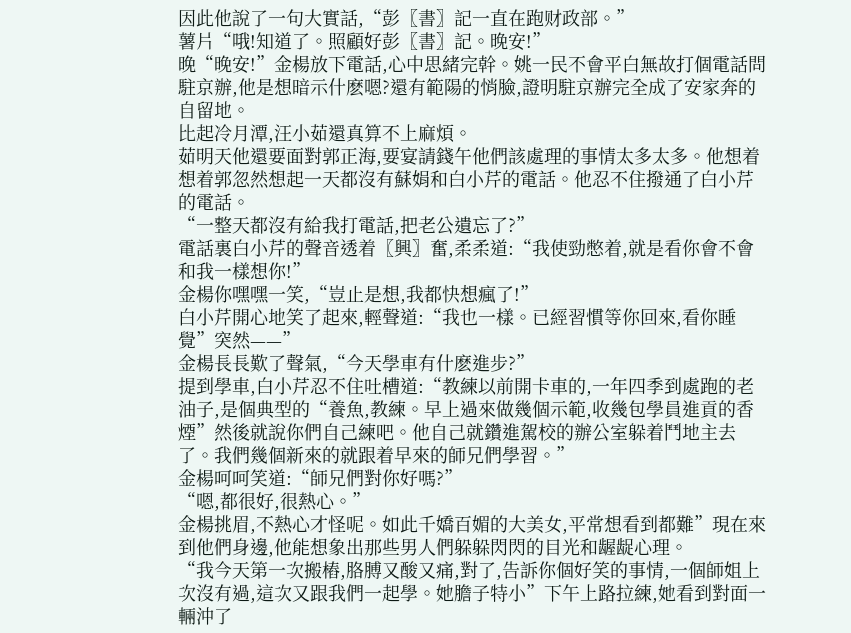因此他說了一句大實話,“彭〖書〗記一直在跑财政部。”
薯片“哦!知道了。照顧好彭〖書〗記。晚安!”
晚“晚安!”金楊放下電話,心中思緒完幹。姚一民不會平白無故打個電話問駐京辦,他是想暗示什麽嗯?還有範陽的悄臉,證明駐京辦完全成了安家奔的自留地。
比起冷月潭,汪小茹還真算不上麻煩。
茹明天他還要面對郭正海,要宴請錢午他們該處理的事情太多太多。他想着想着郭忽然想起一天都沒有蘇娟和白小芹的電話。他忍不住撥通了白小芹的電話。
“一整天都沒有給我打電話,把老公遺忘了?”
電話裏白小芹的聲音透着〖興〗奮,柔柔道:“我使勁憋着,就是看你會不會和我一樣想你!”
金楊你嘿嘿一笑,“豈止是想,我都快想瘋了!”
白小芹開心地笑了起來,輕聲道:“我也一樣。已經習慣等你回來,看你睡覺”突然——”
金楊長長歎了聲氣,“今天學車有什麽進步?”
提到學車,白小芹忍不住吐槽道:“教練以前開卡車的,一年四季到處跑的老油子,是個典型的“養魚,教練。早上過來做幾個示範,收幾包學員進貢的香煙”然後就說你們自己練吧。他自己就鑽進駕校的辦公室躲着鬥地主去了。我們幾個新來的就跟着早來的師兄們學習。”
金楊呵呵笑道:“師兄們對你好嗎?”
“嗯,都很好,很熱心。”
金楊挑眉,不熱心才怪呢。如此千嬌百媚的大美女,平常想看到都難”現在來到他們身邊,他能想象出那些男人們躲躲閃閃的目光和龌龊心理。
“我今天第一次搬樁,胳膊又酸又痛,對了,告訴你個好笑的事情,一個師姐上次沒有過,這次又跟我們一起學。她膽子特小”下午上路拉練,她看到對面一輛沖了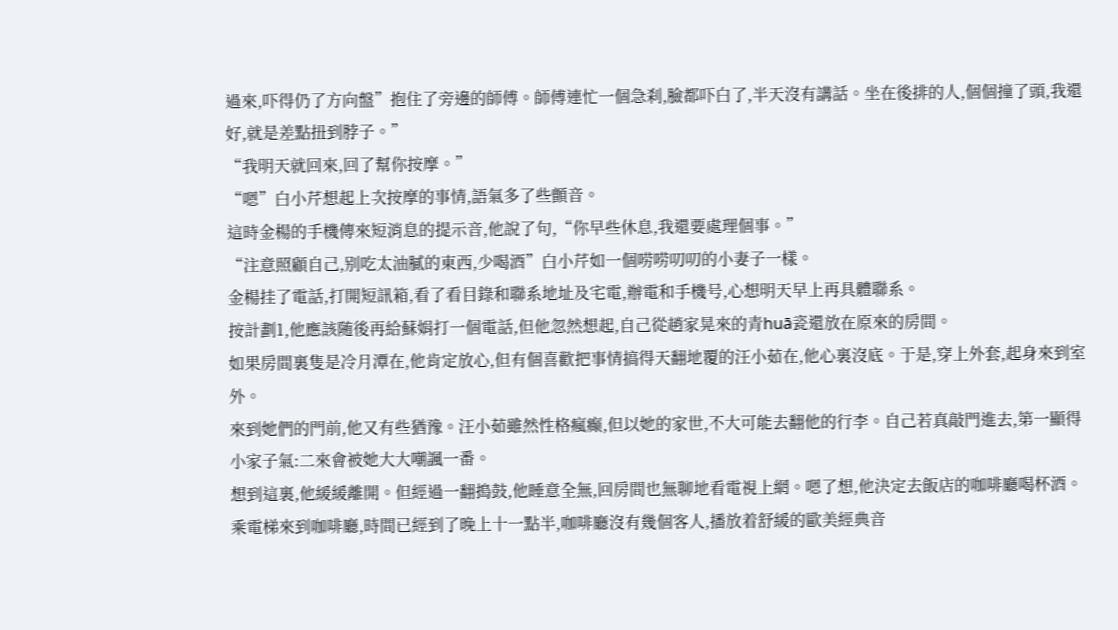過來,吓得仍了方向盤”抱住了旁邊的師傅。師傅連忙一個急刹,臉都吓白了,半天沒有講話。坐在後排的人,個個撞了頭,我還好,就是差點扭到脖子。”
“我明天就回來,回了幫你按摩。”
“嗯”白小芹想起上次按摩的事情,語氣多了些顫音。
這時金楊的手機傳來短消息的提示音,他說了句,“你早些休息,我還要處理個事。”
“注意照顧自己,别吃太油膩的東西,少喝酒”白小芹如一個唠唠叨叨的小妻子一樣。
金楊挂了電話,打開短訊箱,看了看目錄和聯系地址及宅電,辦電和手機号,心想明天早上再具體聯系。
按計劃1,他應該随後再給蘇娟打一個電話,但他忽然想起,自己從趙家晃來的青huā瓷還放在原來的房間。
如果房間裏隻是冷月潭在,他肯定放心,但有個喜歡把事情搞得天翻地覆的汪小茹在,他心裏沒底。于是,穿上外套,起身來到室外。
來到她們的門前,他又有些猶豫。汪小茹雖然性格瘋癫,但以她的家世,不大可能去翻他的行李。自己若真敲門進去,第一顯得小家子氣:二來會被她大大嘲諷一番。
想到這裏,他緩緩離開。但經過一翻搗鼓,他睡意全無,回房間也無聊地看電視上網。嗯了想,他決定去飯店的咖啡廳喝杯酒。
乘電梯來到咖啡廳,時間已經到了晚上十一點半,咖啡廳沒有幾個客人,播放着舒緩的歐美經典音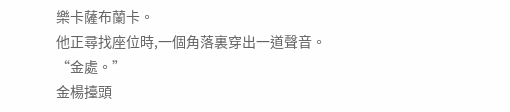樂卡薩布蘭卡。
他正尋找座位時,一個角落裏穿出一道聲音。
“金處。”
金楊擡頭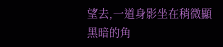望去,一道身影坐在稍微顯黑暗的角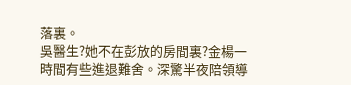落裏。
吳醫生?她不在彭放的房間裏?金楊一時間有些進退難舍。深驚半夜陪領導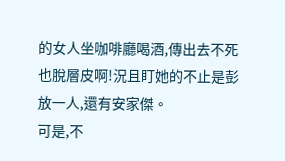的女人坐咖啡廳喝酒,傳出去不死也脫層皮啊!況且盯她的不止是彭放一人,還有安家傑。
可是,不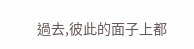過去,彼此的面子上都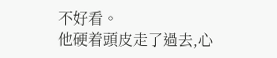不好看。
他硬着頭皮走了過去,心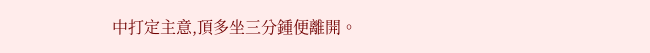中打定主意,頂多坐三分鍾便離開。